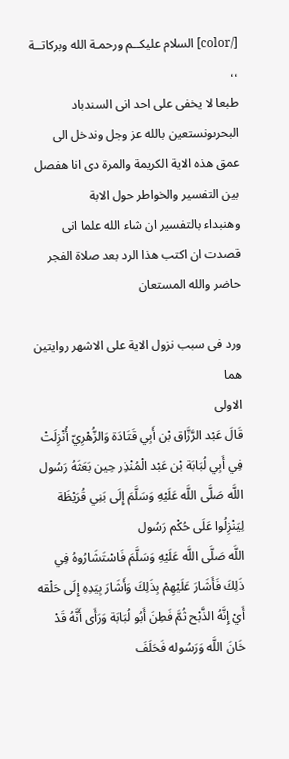[/color] السلام عليكــم ورحمـة الله وبركاتــة ،،
طبعا لا يخفى على احد انى السندباد البحرىونستعين بالله عز وجل وندخل الى عمق هذه الاية الكريمة والمرة دى انا هفصل بين التفسير والخواطر حول الابة
وهنبداء بالتفسير ان شاء الله علما انى قصدت ان اكتب هذا الرد بعد صلاة الفجر حاضر والله المستعان

ورد فى سبب نزول الاية على الاشهر روايتين هما
الاولى
قَالَ عَبْد الرَّزَّاق بْن أَبِي قَتَادَة وَالزُّهْرِيّ أُنْزِلَتْ فِي أَبِي لُبَابَة بْن عَبْد الْمُنْذِر حِين بَعَثَهُ رَسُول اللَّه صَلَّى اللَّه عَلَيْهِ وَسَلَّمَ إِلَى بَنِي قُرَيْظَة لِيَنْزِلُوا عَلَى حُكْم رَسُول
اللَّه صَلَّى اللَّه عَلَيْهِ وَسَلَّمَ فَاسْتَشَارُوهُ فِي ذَلِكَ فَأَشَارَ عَلَيْهِمْ بِذَلِكَ وَأَشَارَ بِيَدِهِ إِلَى حَلْقه أَيْ إِنَّهُ الذَّبْح ثُمَّ فَطِنَ أَبُو لُبَابَة وَرَأَى أَنَّهُ قَدْ خَانَ اللَّه وَرَسُوله فَحَلَفَ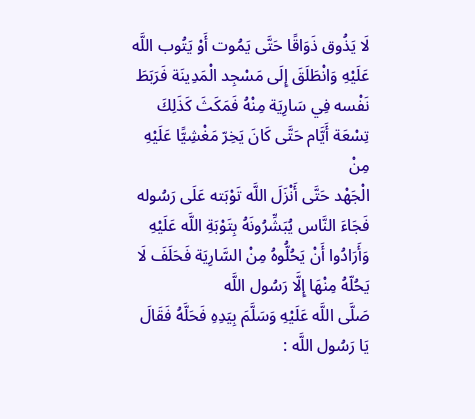لَا يَذُوق ذَوَاقًا حَتَّى يَمُوت أَوْ يَتُوب اللَّه عَلَيْهِ وَانْطَلَقَ إِلَى مَسْجِد الْمَدِينَة فَرَبَطَ نَفْسه فِي سَارِيَة مِنْهُ فَمَكَثَ كَذَلِكَ تِسْعَة أَيَّام حَتَّى كَانَ يَخِرّ مَغْشِيًّا عَلَيْهِ مِنْ
الْجَهْد حَتَّى أَنْزَلَ اللَّه تَوْبَته عَلَى رَسُوله فَجَاءَ النَّاس يُبَشِّرُونَهُ بِتَوْبَةِ اللَّه عَلَيْهِ وَأَرَادُوا أَنْ يَحُلُّوهُ مِنْ السَّارِيَة فَحَلَفَ لَا يَحُلّهُ مِنْهَا إِلَّا رَسُول اللَّه
صَلَّى اللَّه عَلَيْهِ وَسَلَّمَ بِيَدِهِ فَحَلَّهُ فَقَالَ يَا رَسُول اللَّه :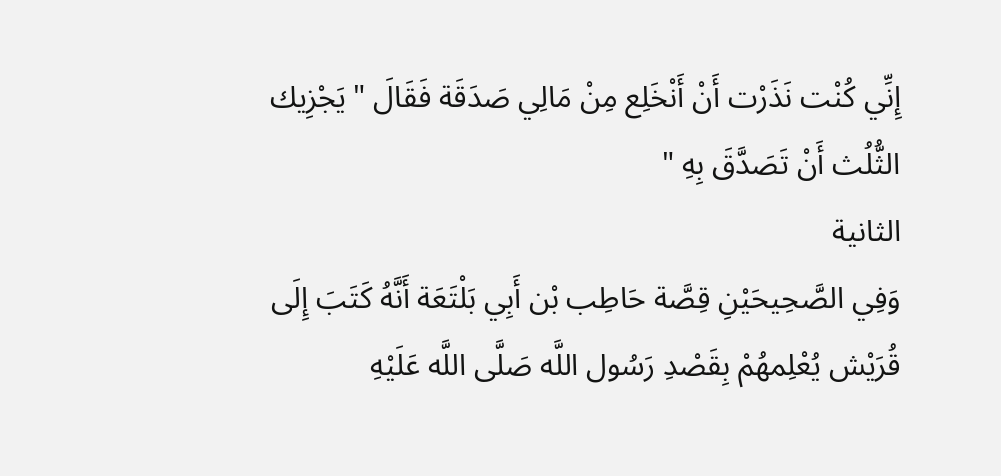إِنِّي كُنْت نَذَرْت أَنْ أَنْخَلِع مِنْ مَالِي صَدَقَة فَقَالَ " يَجْزِيك الثُّلُث أَنْ تَصَدَّقَ بِهِ "
الثانية
وَفِي الصَّحِيحَيْنِ قِصَّة حَاطِب بْن أَبِي بَلْتَعَة أَنَّهُ كَتَبَ إِلَى قُرَيْش يُعْلِمهُمْ بِقَصْدِ رَسُول اللَّه صَلَّى اللَّه عَلَيْهِ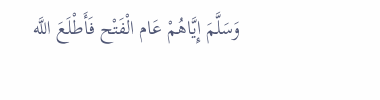وَسَلَّمَ إِيَّاهُمْ عَام الْفَتْح فَأَطْلَعَ اللَّه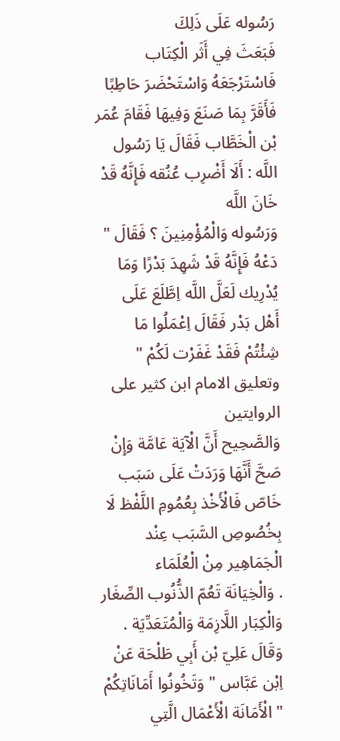رَسُوله عَلَى ذَلِكَ
فَبَعَثَ فِي أَثَر الْكِتَاب فَاسْتَرْجَعَهُ وَاسْتَحْضَرَ حَاطِبًا فَأَقَرَّ بِمَا صَنَعَ وَفِيهَا فَقَامَ عُمَر بْن الْخَطَّاب فَقَالَ يَا رَسُول اللَّه : أَلَا أَضْرِب عُنُقه فَإِنَّهُ قَدْ خَانَ اللَّه
وَرَسُوله وَالْمُؤْمِنِينَ ؟ فَقَالَ " دَعْهُ فَإِنَّهُ قَدْ شَهِدَ بَدْرًا وَمَا يُدْرِيك لَعَلَّ اللَّه اِطَّلَعَ عَلَى أَهْل بَدْر فَقَالَ اِعْمَلُوا مَا شِئْتُمْ فَقَدْ غَفَرْت لَكُمْ "
وتعليق الامام ابن كثير على الروايتين
وَالصَّحِيح أَنَّ الْآيَة عَامَّة وَإِنْ صَحَّ أَنَّهَا وَرَدَتْ عَلَى سَبَب خَاصّ فَالْأَخْذ بِعُمُومِ اللَّفْظ لَا بِخُصُوصِ السَّبَب عِنْد الْجَمَاهِير مِنْ الْعُلَمَاء
. وَالْخِيَانَة تَعُمّ الذُّنُوب الصِّغَار وَالْكِبَار اللَّازِمَة وَالْمُتَعَدِّيَة . وَقَالَ عَلِيّ بْن أَبِي طَلْحَة عَنْ اِبْن عَبَّاس " وَتَخُونُوا أَمَانَاتِكُمْ " الْأَمَانَة الْأَعْمَال الَّتِي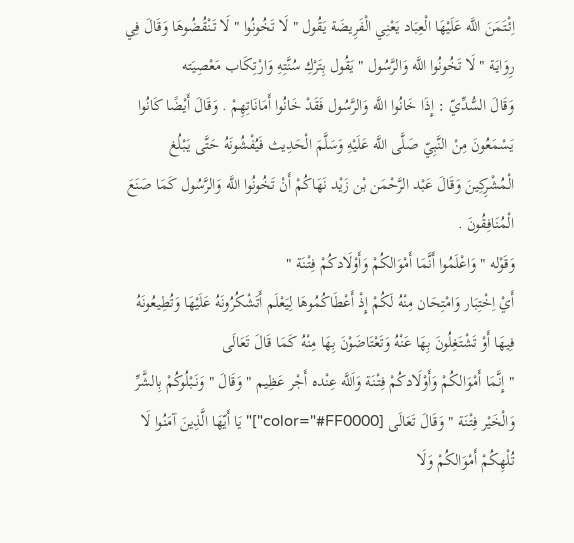اِئْتَمَنَ اللَّه عَلَيْهَا الْعِبَاد يَعْنِي الْفَرِيضَة يَقُول " لَا تَخُونُوا " لَا تَنْقُضُوهَا وَقَالَ فِي رِوَايَة " لَا تَخُونُوا اللَّه وَالرَّسُول " يَقُول بِتَرْكِ سُنَّتِهِ وَارْتِكَاب مَعْصِيَته
وَقَالَ السُّدِّيّ : إِذَا خَانُوا اللَّه وَالرَّسُول فَقَدْ خَانُوا أَمَانَاتِهِمْ . وَقَالَ أَيْضًا كَانُوا يَسْمَعُونَ مِنْ النَّبِيّ صَلَّى اللَّه عَلَيْهِ وَسَلَّمَ الْحَدِيث فَيُفْشُونَهُ حَتَّى يَبْلُغ
الْمُشْرِكِينَ وَقَالَ عَبْد الرَّحْمَن بْن زَيْد نَهَاكُمْ أَنْ تَخُونُوا اللَّه وَالرَّسُول كَمَا صَنَعَ الْمُنَافِقُونَ .
وَقَوْله " وَاعْلَمُوا أَنَّمَا أَمْوَالكُمْ وَأَوْلَادكُمْ فِتْنَة "
أَيْ اِخْتِبَار وَامْتِحَان مِنْهُ لَكُمْ إِذْ أَعْطَاكُمُوهَا لِيَعْلَم أَتَشْكُرُونَهُ عَلَيْهَا وَتُطِيعُونَهُ فِيهَا أَوْ تَشْتَغِلُونَ بِهَا عَنْهُ وَتَعْتَاضَوْنَ بِهَا مِنْهُ كَمَا قَالَ تَعَالَى
" إِنَّمَا أَمْوَالكُمْ وَأَوْلَادكُمْ فِتْنَة وَاَللَّه عِنْده أَجْر عَظِيم " وَقَالَ " وَنَبْلُوكُمْ بِالشَّرِّ وَالْخَيْر فِتْنَة " وَقَالَ تَعَالَى [color="#FF0000"]" يَا أَيّهَا الَّذِينَ آمَنُوا لَا تُلْهِكُمْ أَمْوَالكُمْ وَلَا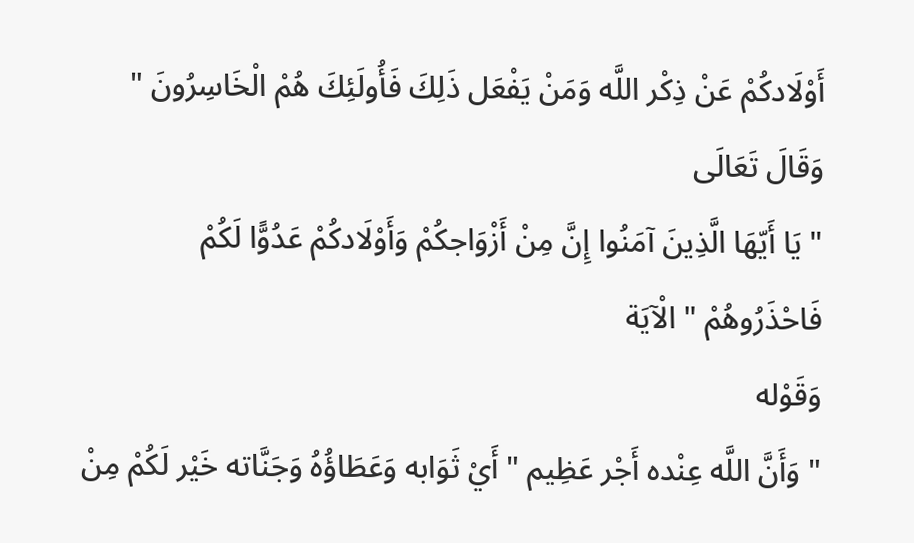أَوْلَادكُمْ عَنْ ذِكْر اللَّه وَمَنْ يَفْعَل ذَلِكَ فَأُولَئِكَ هُمْ الْخَاسِرُونَ " وَقَالَ تَعَالَى
" يَا أَيّهَا الَّذِينَ آمَنُوا إِنَّ مِنْ أَزْوَاجكُمْ وَأَوْلَادكُمْ عَدُوًّا لَكُمْ فَاحْذَرُوهُمْ " الْآيَة
وَقَوْله
" وَأَنَّ اللَّه عِنْده أَجْر عَظِيم " أَيْ ثَوَابه وَعَطَاؤُهُ وَجَنَّاته خَيْر لَكُمْ مِنْ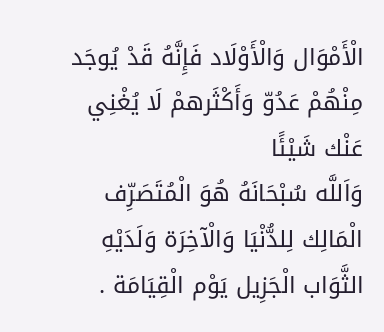الْأَمْوَال وَالْأَوْلَاد فَإِنَّهُ قَدْ يُوجَد مِنْهُمْ عَدُوّ وَأَكْثَرهمْ لَا يُغْنِي عَنْك شَيْئًا
وَاَللَّه سُبْحَانَهُ هُوَ الْمُتَصَرِّف الْمَالِك لِلدُّنْيَا وَالْآخِرَة وَلَدَيْهِ الثَّوَاب الْجَزِيل يَوْم الْقِيَامَة .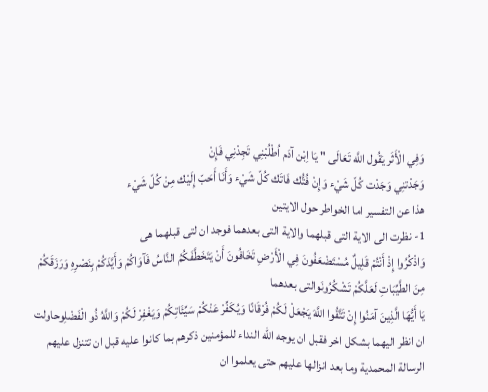وَفِي الْأَثَر يَقُول اللَّه تَعَالَى " يَا اِبْن آدَم اُطْلُبْنِي تَجِدْنِي فَإِنْ
وَجَدْتنِي وَجَدْت كُلّ شَيْء وَإِنْ فُتُّك فَاتَك كُلّ شَيْء وَأَنَا أَحَبّ إِلَيْك مِنْ كُلّ شَيْء
هذا عن التفسير اما الخواطر حول الايتين
1- نظرت الى الاية التى قبلهما والاية التى بعدهما فوجد ان لتى قبلهما هى
وَاذْكُرُوا إِذْ أَنْتُمْ قَلِيلٌ مُسْتَضْعَفُونَ فِي الْأَرْضِ تَخَافُونَ أَنْ يَتَخَطَّفَكُمُ النَّاسُ فَآوَاكُمْ وَأَيَّدَكُمْ بِنَصْرِهِ وَرَزَقَكُمْ مِنَ الطَّيِّبَاتِ لَعَلَّكُمْ تَشْكُرُونَوالتى بعدهما
يَا أَيُّهَا الَّذِينَ آمَنُوا إِنْ تَتَّقُوا اللَّهَ يَجْعَلْ لَكُمْ فُرْقَانًا وَيُكَفِّرْ عَنْكُمْ سَيِّئَاتِكُمْ وَيَغْفِرْ لَكُمْ وَاللَّهُ ذُو الْفَضْلِوحاولت ان انظر اليهما بشكل اخر فقبل ان يوجه الله النداء للمؤمنين ذكرهم بما كانوا عليه قبل ان تتنزل عليهم الرسالة المحمدية وما بعد انزالها عليهم حتى يعلموا ان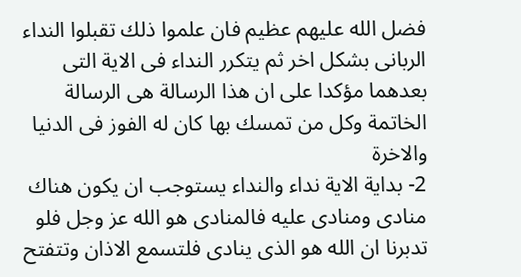فضل الله عليهم عظيم فان علموا ذلك تقبلوا النداء الربانى بشكل اخر ثم يتكرر النداء فى الاية التى بعدهما مؤكدا على ان هذا الرسالة هى الرسالة الخاتمة وكل من تمسك بها كان له الفوز فى الدنيا والاخرة
2- بداية الاية نداء والنداء يستوجب ان يكون هناك منادى ومنادى عليه فالمنادى هو الله عز وجل فلو تدبرنا ان الله هو الذى ينادى فلتسمع الاذان وتتفتح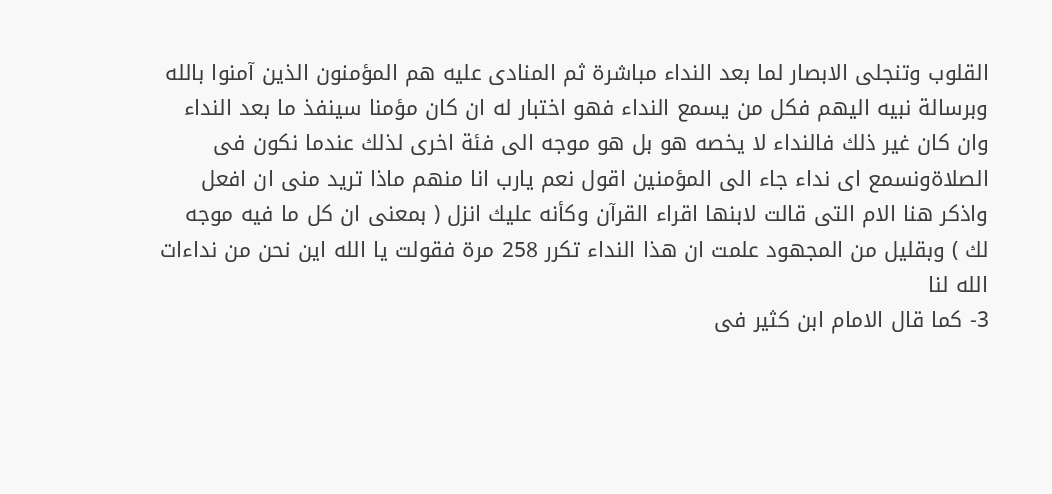القلوب وتنجلى الابصار لما بعد النداء مباشرة ثم المنادى عليه هم المؤمنون الذين آمنوا بالله وبرسالة نبيه اليهم فكل من يسمع النداء فهو اختبار له ان كان مؤمنا سينفذ ما بعد النداء وان كان غير ذلك فالنداء لا يخصه هو بل هو موجه الى فئة اخرى لذلك عندما نكون فى الصلاةونسمع اى نداء جاء الى المؤمنين اقول نعم يارب انا منهم ماذا تريد منى ان افعل واذكر هنا الام التى قالت لابنها اقراء القرآن وكأنه عليك انزل ( بمعنى ان كل ما فيه موجه لك ) وبقليل من المجهود علمت ان هذا النداء تكرر 258 مرة فقولت يا الله اين نحن من نداءات الله لنا
3- كما قال الامام ابن كثير فى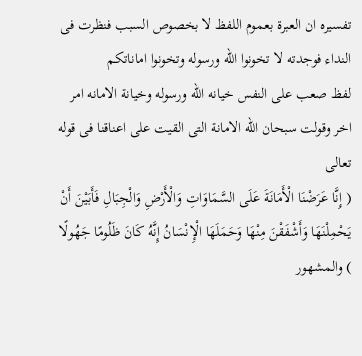تفسيره ان العبرة بعموم اللفظ لا بخصوص السبب فنظرت فى النداء فوجدته لا تخونوا الله ورسوله وتخونوا اماناتكم
لفظ صعب على النفس خيانه الله ورسوله وخيانة الامانه امر اخر وقولت سبحان الله الامانة التى القيت على اعناقنا فى قوله تعالى
( إِنَّا عَرَضْنَا الْأَمَانَةَ عَلَى السَّمَاوَاتِ وَالْأَرْضِ وَالْجِبَالِ فَأَبَيْنَ أَنْ يَحْمِلْنَهَا وَأَشْفَقْنَ مِنْهَا وَحَمَلَهَا الْإِنْسَانُ إِنَّهُ كَانَ ظَلُومًا جَهُولًا ) والمشهور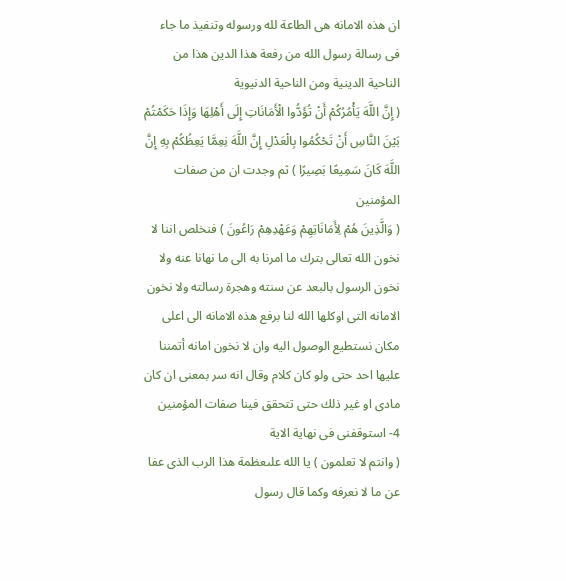ان هذه الامانه هى الطاعة لله ورسوله وتنفيذ ما جاء فى رسالة رسول الله من رفعة هذا الدين هذا من الناحية الدينية ومن الناحية الدنيوية
( إِنَّ اللَّهَ يَأْمُرُكُمْ أَنْ تُؤَدُّوا الْأَمَانَاتِ إِلَى أَهْلِهَا وَإِذَا حَكَمْتُمْ بَيْنَ النَّاسِ أَنْ تَحْكُمُوا بِالْعَدْلِ إِنَّ اللَّهَ نِعِمَّا يَعِظُكُمْ بِهِ إِنَّ اللَّهَ كَانَ سَمِيعًا بَصِيرًا ) ثم وجدت ان من صفات المؤمنين
( وَالَّذِينَ هُمْ لِأَمَانَاتِهِمْ وَعَهْدِهِمْ رَاعُونَ ) فنخلص اننا لا نخون الله تعالى بترك ما امرنا به الى ما نهانا عنه ولا نخون الرسول بالبعد عن سنته وهجرة رسالته ولا نخون الامانه التى اوكلها الله لنا برفع هذه الامانه الى اعلى مكان نستطيع الوصول اليه وان لا نخون امانه أتمننا عليها احد حتى ولو كان كلام وقال انه سر بمعنى ان كان مادى او غير ذلك حتى تتحقق فينا صفات المؤمنين
4- استوقفنى فى نهاية الاية
( وانتم لا تعلمون ) يا الله علىعظمة هذا الرب الذى عفا عن ما لا نعرفه وكما قال رسول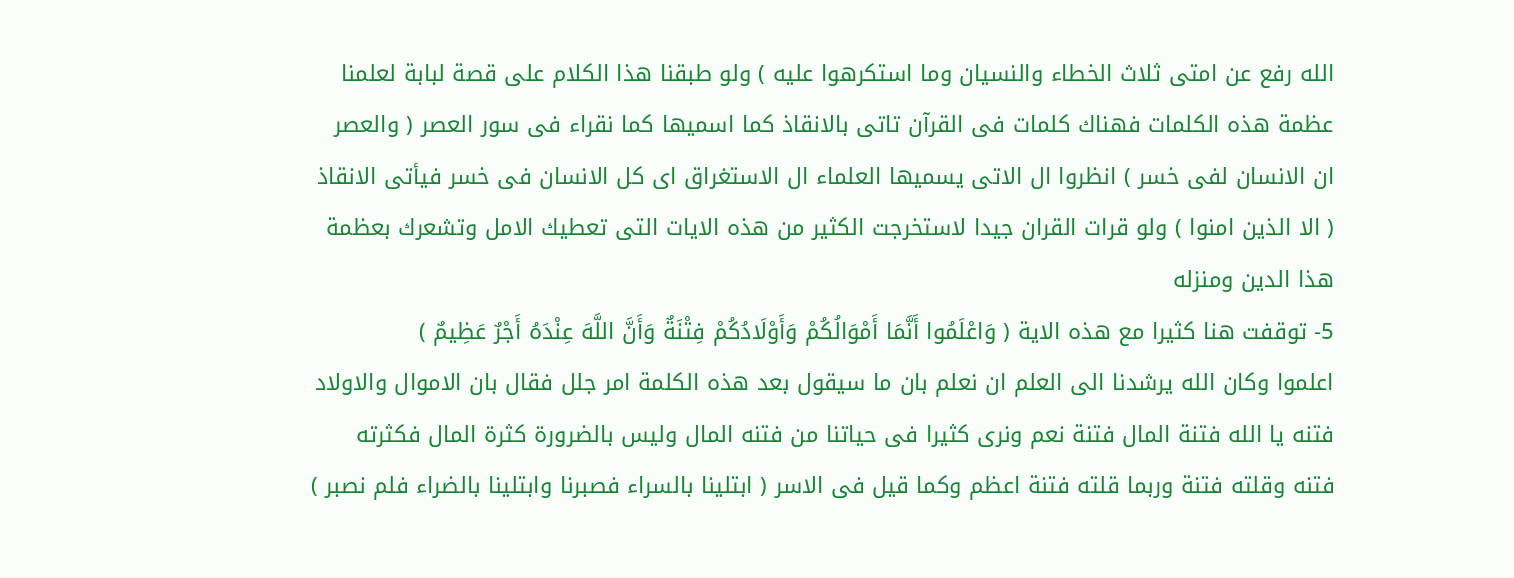الله رفع عن امتى ثلاث الخطاء والنسيان وما استكرهوا عليه ) ولو طبقنا هذا الكلام على قصة لبابة لعلمنا عظمة هذه الكلمات فهناك كلمات فى القرآن تاتى بالانقاذ كما اسميها كما نقراء فى سور العصر ( والعصر ان الانسان لفى خسر ) انظروا ال الاتى يسميها العلماء ال الاستغراق اى كل الانسان فى خسر فيأتى الانقاذ ( الا الذين امنوا ) ولو قرات القران جيدا لاستخرجت الكثير من هذه الايات التى تعطيك الامل وتشعرك بعظمة هذا الدين ومنزله
5- توقفت هنا كثيرا مع هذه الاية ( وَاعْلَمُوا أَنَّمَا أَمْوَالُكُمْ وَأَوْلَادُكُمْ فِتْنَةٌ وَأَنَّ اللَّهَ عِنْدَهُ أَجْرٌ عَظِيمٌ )
اعلموا وكان الله يرشدنا الى العلم ان نعلم بان ما سيقول بعد هذه الكلمة امر جلل فقال بان الاموال والاولاد فتنه يا الله فتنة المال فتنة نعم ونرى كثيرا فى حياتنا من فتنه المال وليس بالضرورة كثرة المال فكثرته فتنه وقلته فتنة وربما قلته فتنة اعظم وكما قيل فى الاسر ( ابتلينا بالسراء فصبرنا وابتلينا بالضراء فلم نصبر )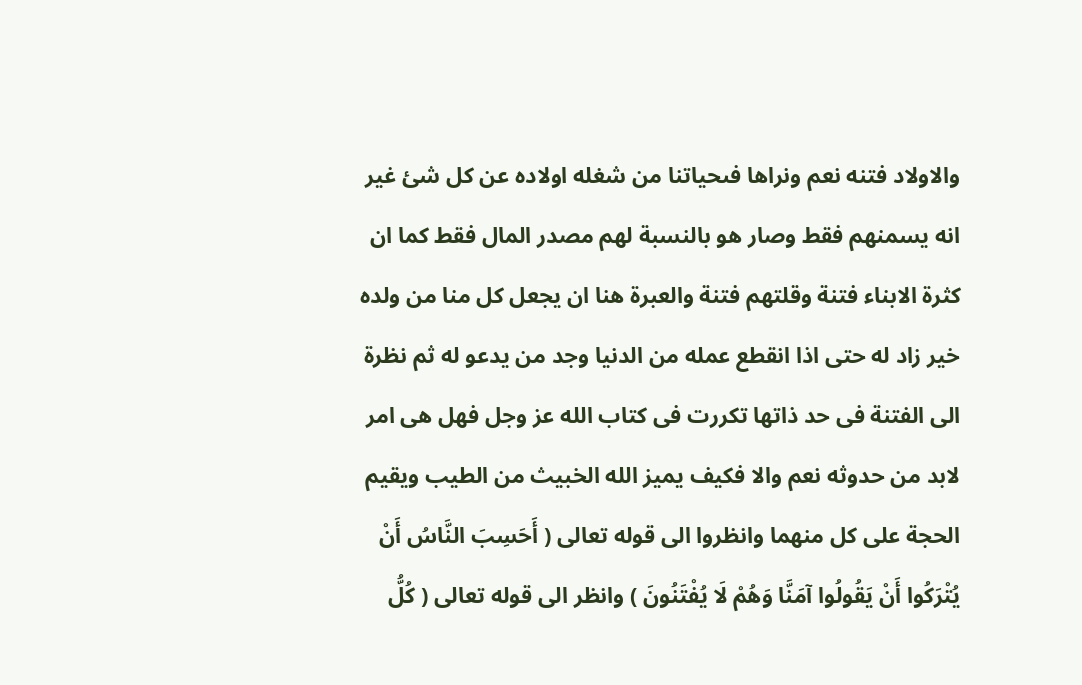والاولاد فتنه نعم ونراها فىحياتنا من شغله اولاده عن كل شئ غير انه يسمنهم فقط وصار هو بالنسبة لهم مصدر المال فقط كما ان كثرة الابناء فتنة وقلتهم فتنة والعبرة هنا ان يجعل كل منا من ولده خير زاد له حتى اذا انقطع عمله من الدنيا وجد من يدعو له ثم نظرة الى الفتنة فى حد ذاتها تكررت فى كتاب الله عز وجل فهل هى امر لابد من حدوثه نعم والا فكيف يميز الله الخبيث من الطيب ويقيم الحجة على كل منهما وانظروا الى قوله تعالى ( أَحَسِبَ النَّاسُ أَنْ يُتْرَكُوا أَنْ يَقُولُوا آمَنَّا وَهُمْ لَا يُفْتَنُونَ ) وانظر الى قوله تعالى ( كُلُّ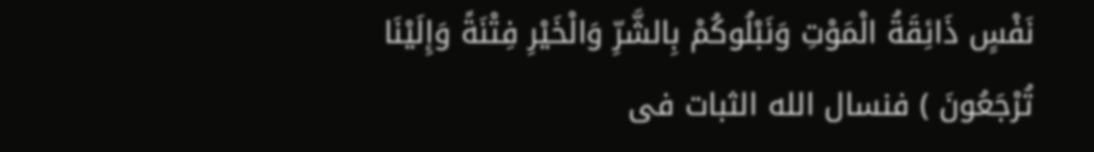نَفْسٍ ذَائِقَةُ الْمَوْتِ وَنَبْلُوكُمْ بِالشَّرِّ وَالْخَيْرِ فِتْنَةً وَإِلَيْنَا تُرْجَعُونَ ) فنسال الله الثبات فى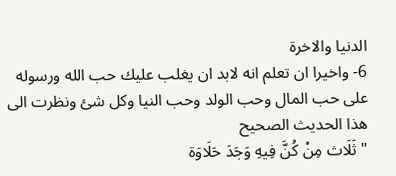الدنيا والاخرة
6- واخيرا ان تعلم انه لابد ان يغلب عليك حب الله ورسوله على حب المال وحب الولد وحب النيا وكل شئ ونظرت الى هذا الحديث الصحيح
" ثَلَاث مِنْ كُنَّ فِيهِ وَجَدَ حَلَاوَة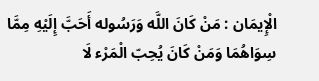الْإِيمَان : مَنْ كَانَ اللَّه وَرَسُوله أَحَبَّ إِلَيْهِ مِمَّا سِوَاهُمَا وَمَنْ كَانَ يُحِبّ الْمَرْء لَا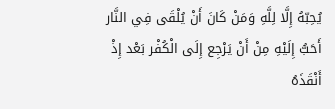يُحِبّهُ إِلَّا لِلَّهِ وَمَنْ كَانَ أَنْ يُلْقَى فِي النَّار أَحَبُّ إِلَيْهِ مِنْ أَنْ يَرْجِع إِلَى الْكُفْر بَعْد إِذْ أَنْقَذَهُ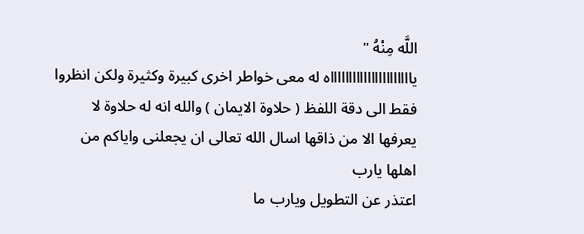اللَّه مِنْهُ "
يااااااااااااااااااااااه له معى خواطر اخرى كبيرة وكثيرة ولكن انظروا فقط الى دقة اللفظ ( حلاوة الايمان ) والله انه له حلاوة لا يعرفها الا من ذاقها اسال الله تعالى ان يجعلنى واياكم من اهلها يارب
اعتذر عن التطويل ويارب ما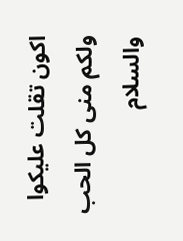اكون تقلت عليكوا
ولكم منى كل الحب والسلام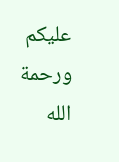عليكم ورحمة الله